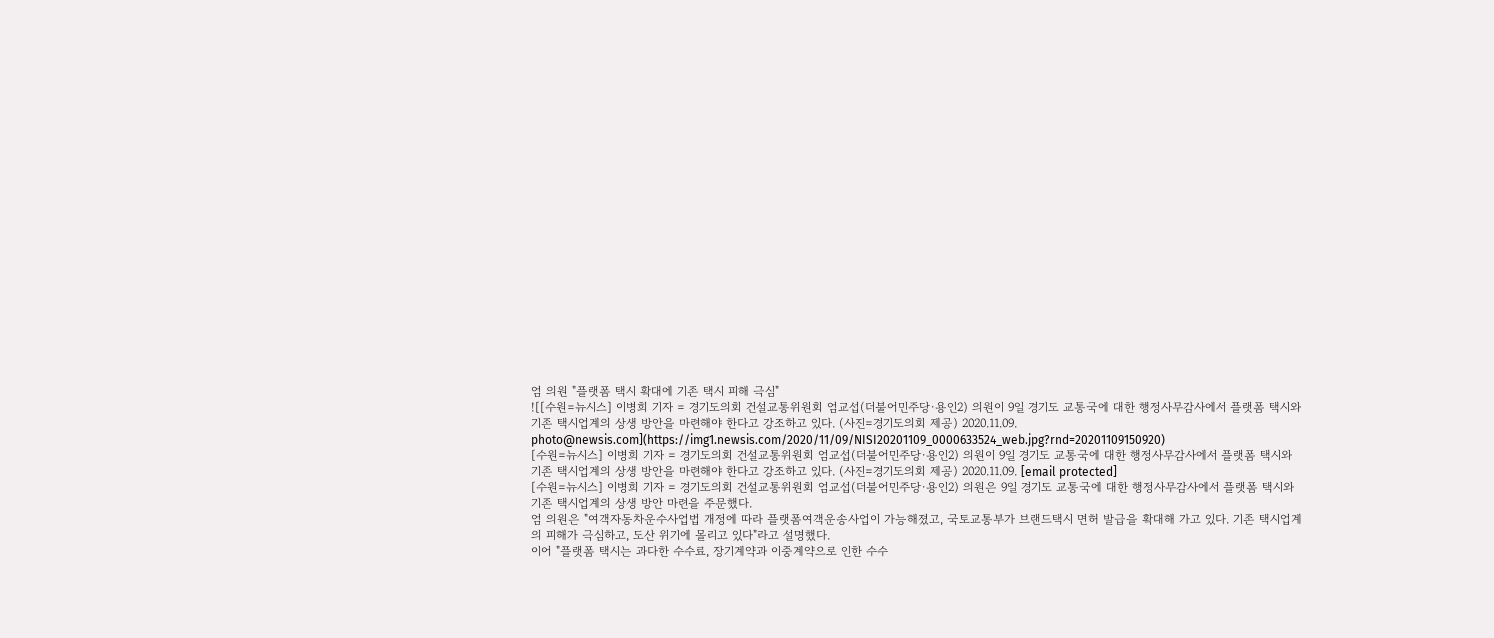엄 의원 "플랫폼 택시 확대에 기존 택시 피해 극심"
![[수원=뉴시스] 이병희 기자 = 경기도의회 건설교통위원회 엄교섭(더불어민주당·용인2) 의원이 9일 경기도 교통국에 대한 행정사무감사에서 플랫폼 택시와 기존 택시업계의 상생 방안을 마련해야 한다고 강조하고 있다. (사진=경기도의회 제공) 2020.11.09. photo@newsis.com](https://img1.newsis.com/2020/11/09/NISI20201109_0000633524_web.jpg?rnd=20201109150920)
[수원=뉴시스] 이병희 기자 = 경기도의회 건설교통위원회 엄교섭(더불어민주당·용인2) 의원이 9일 경기도 교통국에 대한 행정사무감사에서 플랫폼 택시와 기존 택시업계의 상생 방안을 마련해야 한다고 강조하고 있다. (사진=경기도의회 제공) 2020.11.09. [email protected]
[수원=뉴시스] 이병희 기자 = 경기도의회 건설교통위원회 엄교섭(더불어민주당·용인2) 의원은 9일 경기도 교통국에 대한 행정사무감사에서 플랫폼 택시와 기존 택시업계의 상생 방안 마련을 주문했다.
엄 의원은 "여객자동차운수사업법 개정에 따라 플랫폼여객운송사업이 가능해졌고, 국토교통부가 브랜드택시 면허 발급을 확대해 가고 있다. 기존 택시업계의 피해가 극심하고, 도산 위기에 몰리고 있다"라고 설명했다.
이어 "플랫폼 택시는 과다한 수수료, 장기계약과 이중계약으로 인한 수수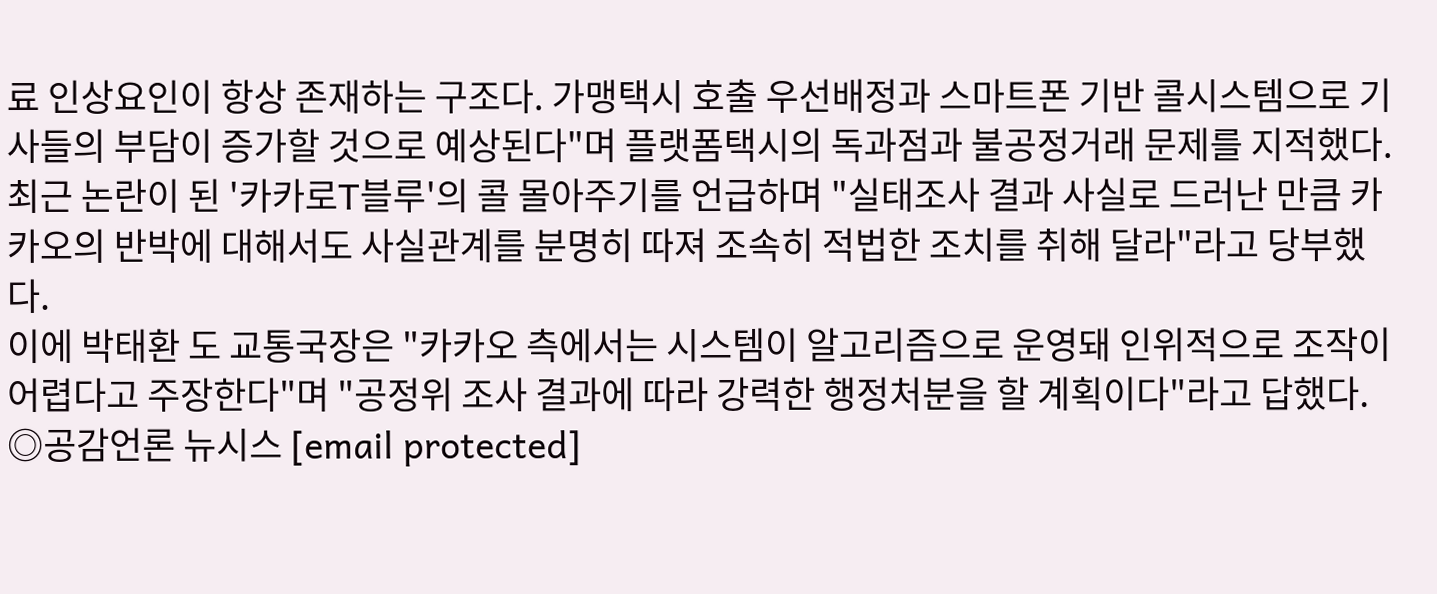료 인상요인이 항상 존재하는 구조다. 가맹택시 호출 우선배정과 스마트폰 기반 콜시스템으로 기사들의 부담이 증가할 것으로 예상된다"며 플랫폼택시의 독과점과 불공정거래 문제를 지적했다.
최근 논란이 된 '카카로T블루'의 콜 몰아주기를 언급하며 "실태조사 결과 사실로 드러난 만큼 카카오의 반박에 대해서도 사실관계를 분명히 따져 조속히 적법한 조치를 취해 달라"라고 당부했다.
이에 박태환 도 교통국장은 "카카오 측에서는 시스템이 알고리즘으로 운영돼 인위적으로 조작이 어렵다고 주장한다"며 "공정위 조사 결과에 따라 강력한 행정처분을 할 계획이다"라고 답했다.
◎공감언론 뉴시스 [email protected]